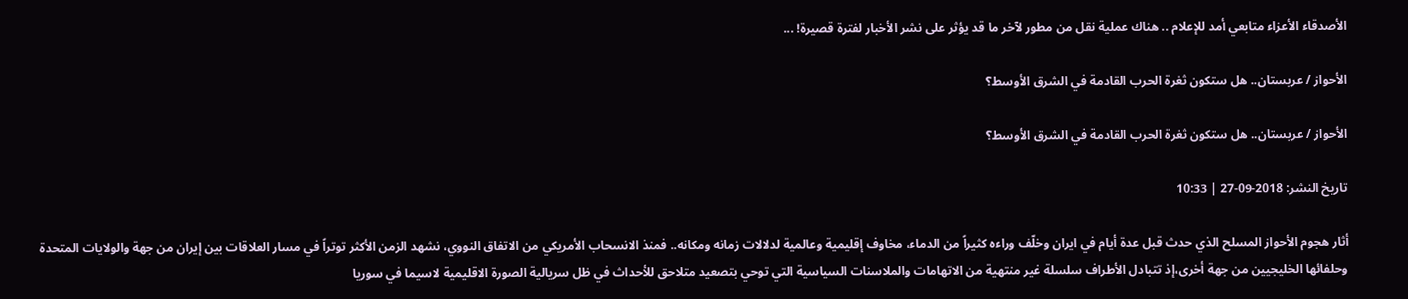الأصدقاء الأعزاء متابعي أمد للإعلام .. هناك عملية نقل من مطور لآخر ما قد يؤثر على نشر الأخبار لفترة قصيرة! ...

الأحواز / عربستان.. هل ستكون ثغرة الحرب القادمة في الشرق الأوسط؟

الأحواز / عربستان.. هل ستكون ثغرة الحرب القادمة في الشرق الأوسط؟

تاريخ النشر: 2018-09-27 | 10:33

أثار هجوم الأحواز المسلح الذي حدث قبل عدة أيام في ايران وخلّف وراءه كثيراً من الدماء، مخاوف إقليمية وعالمية لدلالات زمانه ومكانه.. فمنذ الانسحاب الأمريكي من الاتفاق النووي، نشهد الزمن الأكثر توتراً في مسار العلاقات بين إيران من جهة والولايات المتحدة وحلفائها الخليجيين من جهة أخرى،إذ تتبادل الأطراف سلسلة غير منتهية من الاتهامات والملاسنات السياسية التي توحي بتصعيد متلاحق للأحداث في ظل سريالية الصورة الاقليمية لاسيما في سوريا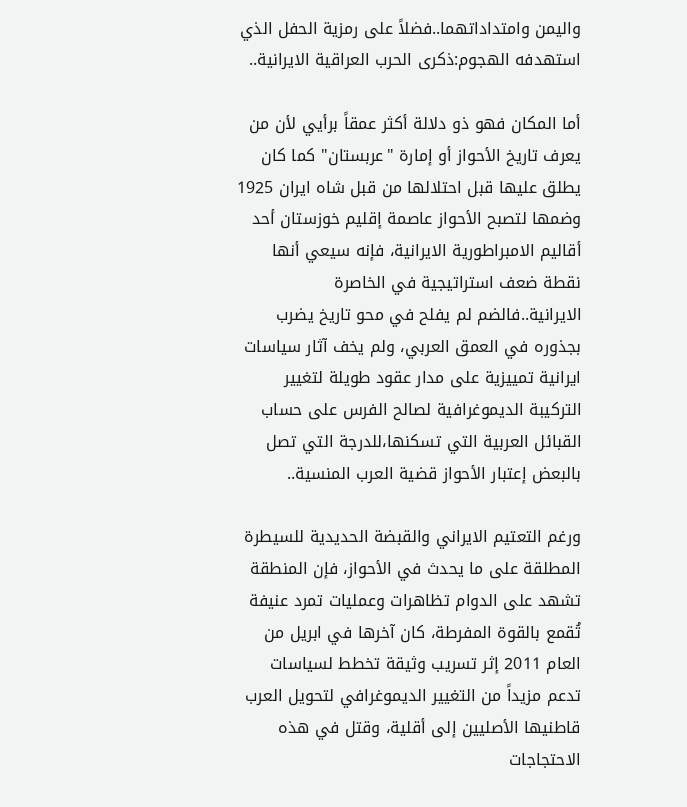واليمن وامتداداتهما..فضلاً على رمزية الحفل الذي استهدفه الهجوم:ذكرى الحرب العراقية الايرانية..

أما المكان فهو ذو دلالة أكثر عمقاً برأيي لأن من يعرف تاريخ الأحواز أو إمارة "عربستان" كما كان يطلق عليها قبل احتلالها من قبل شاه ايران 1925 وضمها لتصبح الأحواز عاصمة إقليم خوزستان أحد أقاليم الامبراطورية الايرانية، فإنه سيعي أنها نقطة ضعف استراتيجية في الخاصرة الايرانية..فالضم لم يفلح في محو تاريخ يضرب بجذوره في العمق العربي، ولم يخف آثار سياسات ايرانية تمييزية على مدار عقود طويلة لتغيير التركيبة الديموغرافية لصالح الفرس على حساب القبائل العربية التي تسكنها،للدرجة التي تصل بالبعض إعتبار الأحواز قضية العرب المنسية..

ورغم التعتيم الايراني والقبضة الحديدية للسيطرة المطلقة على ما يحدث في الأحواز، فإن المنطقة تشهد على الدوام تظاهرات وعمليات تمرد عنيفة تُقمع بالقوة المفرطة، كان آخرها في ابريل من العام 2011 إثر تسريب وثيقة تخطط لسياسات تدعم مزيداً من التغيير الديموغرافي لتحويل العرب قاطنيها الأصليين إلى أقلية، وقتل في هذه الاحتجاجات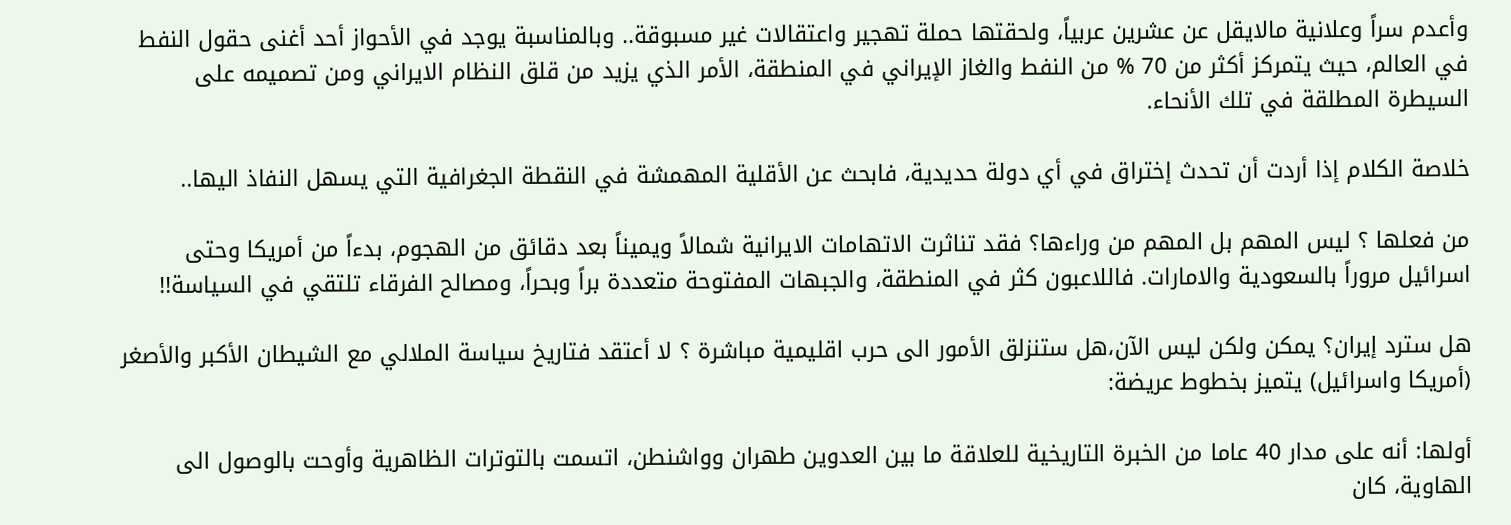وأعدم سراً وعلانية مالايقل عن عشرين عربياً، ولحقتها حملة تهجير واعتقالات غير مسبوقة.. وبالمناسبة يوجد في الأحواز أحد أغنى حقول النفط في العالم، حيث يتمركز أكثر من 70 % من النفط والغاز الإيراني في المنطقة، الأمر الذي يزيد من قلق النظام الايراني ومن تصميمه على السيطرة المطلقة في تلك الأنحاء.

خلاصة الكلام إذا أردت أن تحدث إختراق في أي دولة حديدية، فابحث عن الأقلية المهمشة في النقطة الجغرافية التي يسهل النفاذ اليها..

من فعلها ؟ ليس المهم بل المهم من وراءها؟ فقد تناثرت الاتهامات الايرانية شمالاً ويميناً بعد دقائق من الهجوم، بدءاً من أمريكا وحتى اسرائيل مروراً بالسعودية والامارات. فاللاعبون كثر في المنطقة، والجبهات المفتوحة متعددة براً وبحراً، ومصالح الفرقاء تلتقي في السياسة!!

هل سترد إيران؟ يمكن ولكن ليس الآن،هل ستنزلق الأمور الى حرب اقليمية مباشرة ؟ لا أعتقد فتاريخ سياسة الملالي مع الشيطان الأكبر والأصغر (أمريكا واسرائيل) يتميز بخطوط عريضة:

أولها: أنه على مدار 40 عاما من الخبرة التاريخية للعلاقة ما بين العدوين طهران وواشنطن، اتسمت بالتوترات الظاهرية وأوحت بالوصول الى الهاوية، كان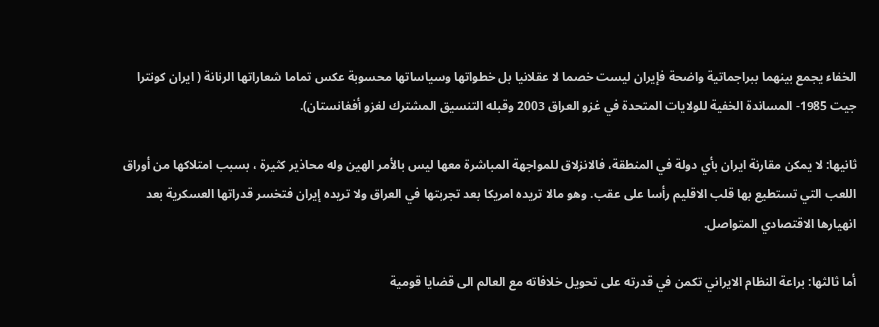الخفاء يجمع بينهما ببراجماتية واضحة فإيران ليست خصما لا عقلانيا بل خطواتها وسياساتها محسوبة عكس تماما شعاراتها الرنانة ( ايران كونترا جيت 1985- المساندة الخفية للولايات المتحدة في غزو العراق 2003 وقبله التنسيق المشترك لغزو أفغانستان).

ثانيها: لا يمكن مقارنة ايران بأي دولة في المنطقة، فالانزلاق للمواجهة المباشرة معها ليس بالأمر الهين وله محاذير كثيرة ، بسبب امتلاكها من أوراق اللعب التي تستطيع بها قلب الاقليم رأسا على عقب. وهو مالا تريده امريكا بعد تجربتها في العراق ولا تريده إيران فتخسر قدراتها العسكرية بعد انهيارها الاقتصادي المتواصل.

أما ثالثها: براعة النظام الايراني تكمن في قدرته على تحويل خلافاته مع العالم الى قضايا قومية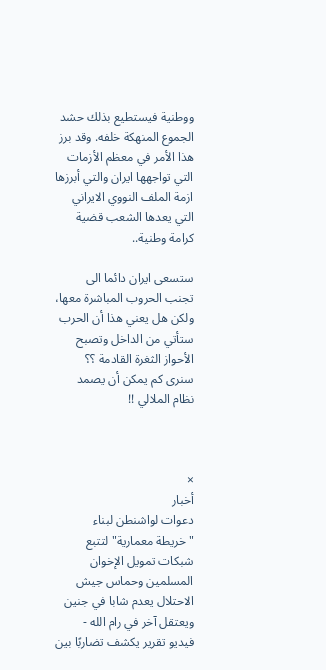ووطنية فيستطيع بذلك حشد الجموع المنهكة خلفه. وقد برز هذا الأمر في معظم الأزمات التي تواجهها ايران والتي أبرزها ازمة الملف النووي الايراني التي يعدها الشعب قضية كرامة وطنية..

ستسعى ايران دائما الى تجنب الحروب المباشرة معها، ولكن هل يعني هذا أن الحرب ستأتي من الداخل وتصبح الأحواز الثغرة القادمة ؟؟ سنرى كم يمكن أن يصمد نظام الملالي !!



×
أخبار
دعوات لواشنطن لبناء "خريطة معمارية" لتتبع شبكات تمويل الإخوان المسلمين وحماس جيش الاحتلال يعدم شابا في جنين ويعتقل آخر في رام الله - فيديو تقرير يكشف تضاربًا بين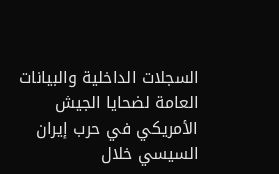السجلات الداخلية والبيانات العامة لضحايا الجيش الأمريكي في حرب إيران السيسي خلال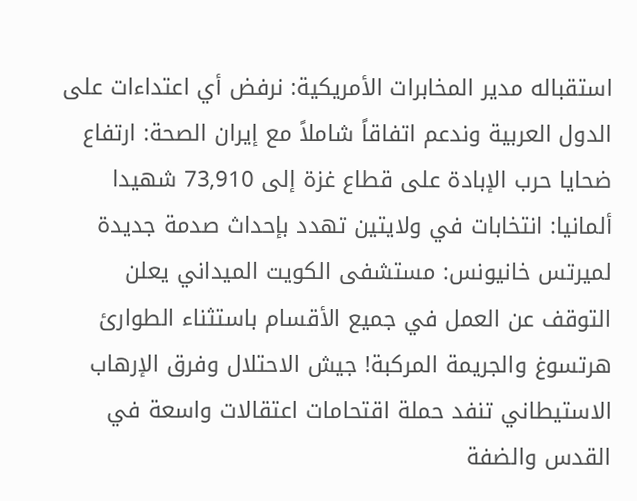استقباله مدير المخابرات الأمريكية: نرفض أي اعتداءات على الدول العربية وندعم اتفاقاً شاملاً مع إيران الصحة: ارتفاع ضحايا حرب الإبادة على قطاع غزة إلى 73,910 شهيدا ألمانيا: انتخابات في ولايتين تهدد بإحداث صدمة جديدة لميرتس خانيونس: مستشفى الكويت الميداني يعلن التوقف عن العمل في جميع الأقسام باستثناء الطوارئ هرتسوغ والجريمة المركبة! جيش الاحتلال وفرق الإرهاب الاستيطاني تنفد حملة اقتحامات اعتقالات واسعة في القدس والضفة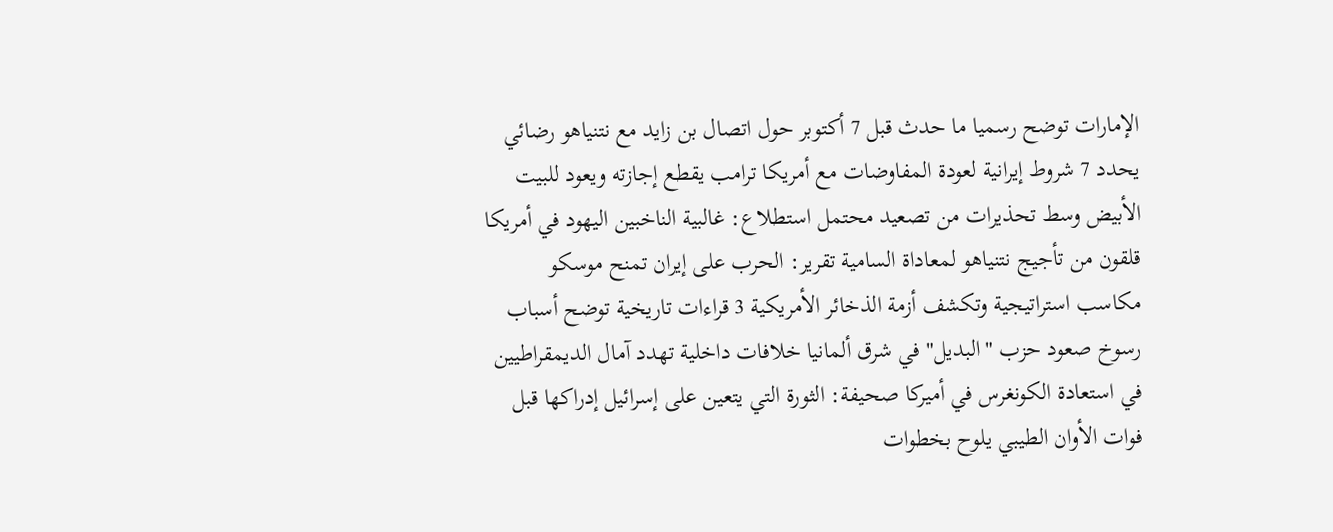الإمارات توضح رسميا ما حدث قبل 7 أكتوبر حول اتصال بن زايد مع نتنياهو رضائي يحدد 7 شروط إيرانية لعودة المفاوضات مع أمريكا ترامب يقطع إجازته ويعود للبيت الأبيض وسط تحذيرات من تصعيد محتمل استطلاع: غالبية الناخبين اليهود في أمريكا قلقون من تأجيج نتنياهو لمعاداة السامية تقرير: الحرب على إيران تمنح موسكو مكاسب استراتيجية وتكشف أزمة الذخائر الأمريكية 3 قراءات تاريخية توضح أسباب رسوخ صعود حزب "البديل" في شرق ألمانيا خلافات داخلية تهدد آمال الديمقراطيين في استعادة الكونغرس في أميركا صحيفة: الثورة التي يتعين على إسرائيل إدراكها قبل فوات الأوان الطيبي يلوح بخطوات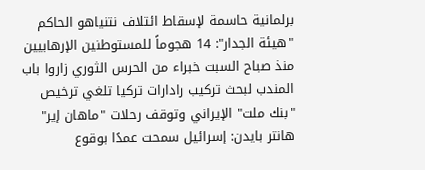برلمانية حاسمة لإسقاط ائتلاف نتنياهو الحاكم "هيئة الجدار": 14 هجوماً للمستوطنين الإرهابيين منذ صباح السبت خبراء من الحرس الثوري زاروا باب المندب لبحث تركيب رادارات تركيا تلغي ترخيص "بنك ملت" الإيراني وتوقف رحلات "ماهان إير" هانتر بايدن: إسرائيل سمحت عمدًا بوقوع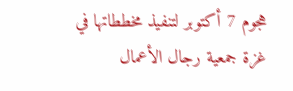هجوم 7 أكتوبر لتنفيذ مخططاتها في غزة جمعية رجال الأعمال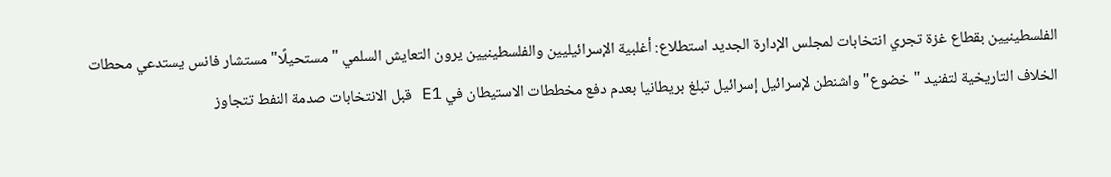الفلسطينيين بقطاع غزة تجري انتخابات لمجلس الإدارة الجديد استطلاع: أغلبية الإسرائيليين والفلسطينيين يرون التعايش السلمي "مستحيلًا" مستشار فانس يستدعي محطات الخلاف التاريخية لتفنيد "خضوع" واشنطن لإسرائيل إسرائيل تبلغ بريطانيا بعدم دفع مخططات الاستيطان في E1 قبل الانتخابات صدمة النفط تتجاوز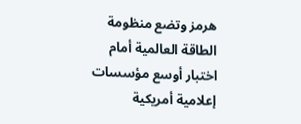هرمز وتضع منظومة الطاقة العالمية أمام اختبار أوسع مؤسسات إعلامية أمريكية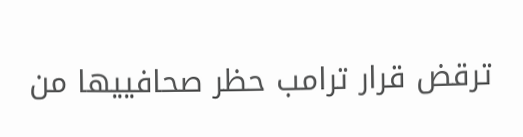ترقض قرار ترامب حظر صحافييها من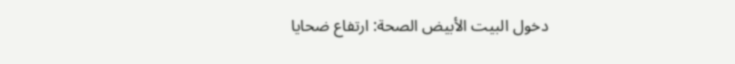دخول البيت الأبيض الصحة: ارتفاع ضحايا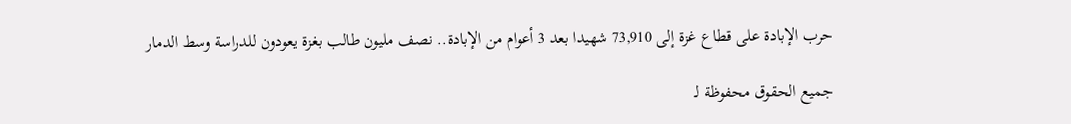حرب الإبادة على قطاع غزة إلى 73,910 شهيدا بعد 3 أعوام من الإبادة.. نصف مليون طالب بغزة يعودون للدراسة وسط الدمار

جميع الحقوق محفوظة لـ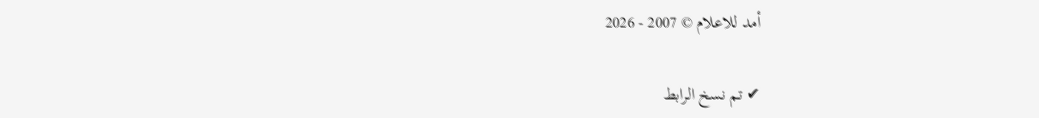أمد للاعلام © 2007 - 2026

✔ تم نسخ الرابط